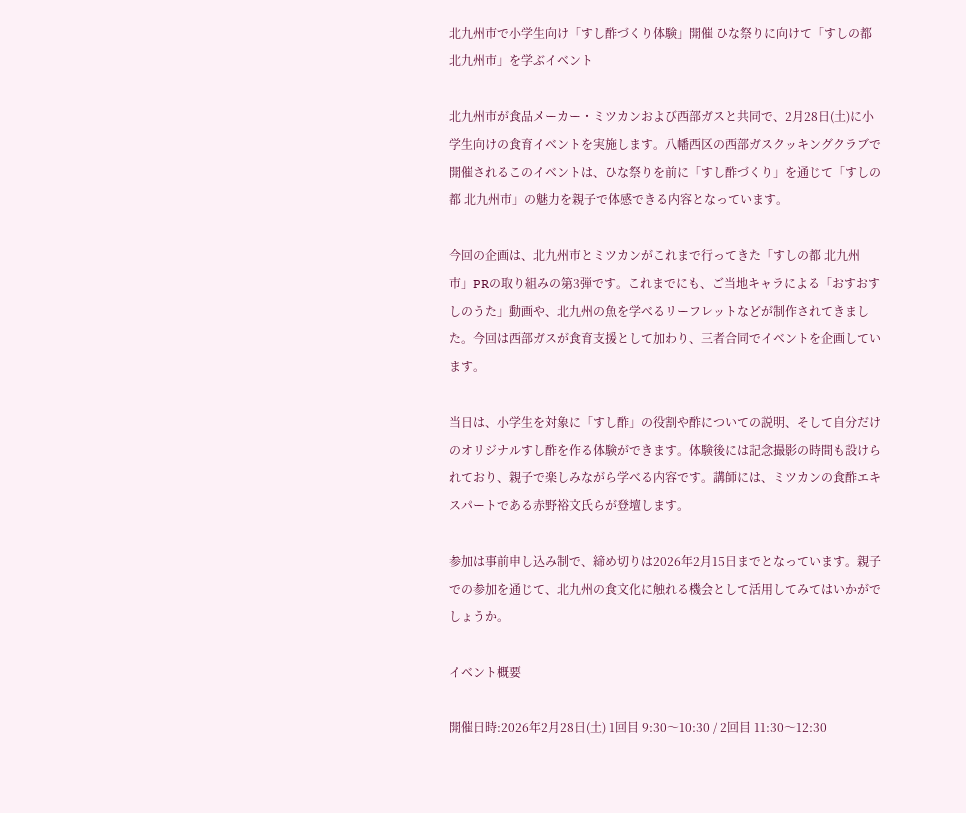北九州市で小学生向け「すし酢づくり体験」開催 ひな祭りに向けて「すしの都 北九州市」を学ぶイベント

北九州市が食品メーカー・ミツカンおよび西部ガスと共同で、2月28日(土)に小学生向けの食育イベントを実施します。八幡西区の西部ガスクッキングクラブで開催されるこのイベントは、ひな祭りを前に「すし酢づくり」を通じて「すしの都 北九州市」の魅力を親子で体感できる内容となっています。

今回の企画は、北九州市とミツカンがこれまで行ってきた「すしの都 北九州市」PRの取り組みの第3弾です。これまでにも、ご当地キャラによる「おすおすしのうた」動画や、北九州の魚を学べるリーフレットなどが制作されてきました。今回は西部ガスが食育支援として加わり、三者合同でイベントを企画しています。

当日は、小学生を対象に「すし酢」の役割や酢についての説明、そして自分だけのオリジナルすし酢を作る体験ができます。体験後には記念撮影の時間も設けられており、親子で楽しみながら学べる内容です。講師には、ミツカンの食酢エキスパートである赤野裕文氏らが登壇します。

参加は事前申し込み制で、締め切りは2026年2月15日までとなっています。親子での参加を通じて、北九州の食文化に触れる機会として活用してみてはいかがでしょうか。

イベント概要

開催日時:2026年2月28日(土) 1回目 9:30〜10:30 / 2回目 11:30〜12:30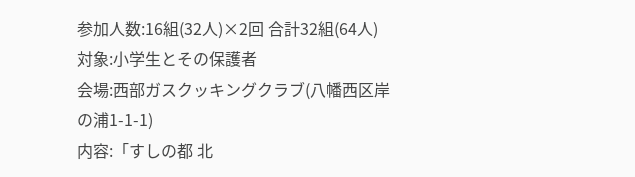参加人数:16組(32人)×2回 合計32組(64人)
対象:小学生とその保護者
会場:西部ガスクッキングクラブ(八幡西区岸の浦1-1-1)
内容:「すしの都 北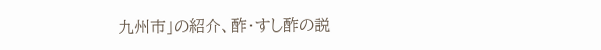九州市」の紹介、酢・すし酢の説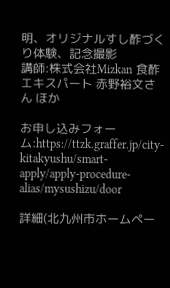明、オリジナルすし酢づくり体験、記念撮影
講師:株式会社Mizkan 食酢エキスパート 赤野裕文さん ほか

お申し込みフォーム:https://ttzk.graffer.jp/city-kitakyushu/smart-apply/apply-procedure-alias/mysushizu/door

詳細(北九州市ホームペー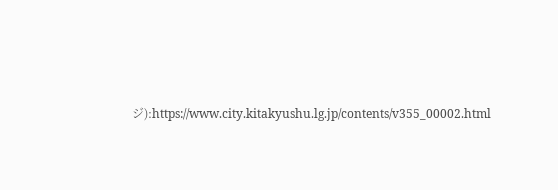ジ):https://www.city.kitakyushu.lg.jp/contents/v355_00002.html